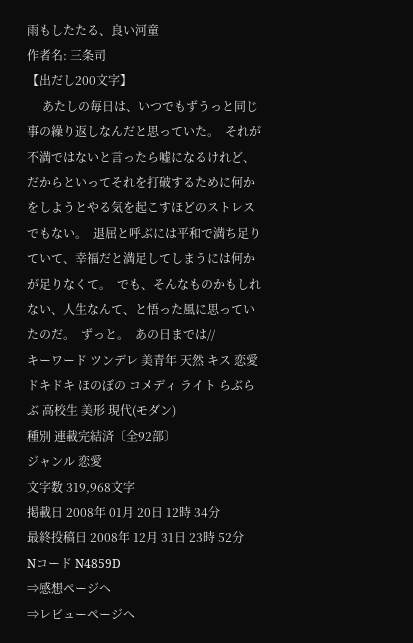雨もしたたる、良い河童
作者名: 三条司
【出だし200文字】
     あたしの毎日は、いつでもずうっと同じ事の繰り返しなんだと思っていた。  それが不満ではないと言ったら嘘になるけれど、だからといってそれを打破するために何かをしようとやる気を起こすほどのストレスでもない。  退屈と呼ぶには平和で満ち足りていて、幸福だと満足してしまうには何かが足りなくて。  でも、そんなものかもしれない、人生なんて、と悟った風に思っていたのだ。  ずっと。  あの日までは//
キーワード ツンデレ 美青年 天然 キス 恋愛 ドキドキ ほのぼの コメディ ライト らぶらぶ 高校生 美形 現代(モダン)
種別 連載完結済〔全92部〕
ジャンル 恋愛
文字数 319,968文字
掲載日 2008年 01月 20日 12時 34分
最終投稿日 2008年 12月 31日 23時 52分
Nコード N4859D
⇒感想ページへ
⇒レビューページへ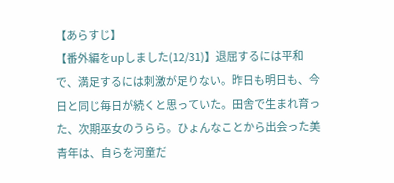【あらすじ】
【番外編をupしました(12/31)】退屈するには平和で、満足するには刺激が足りない。昨日も明日も、今日と同じ毎日が続くと思っていた。田舎で生まれ育った、次期巫女のうらら。ひょんなことから出会った美青年は、自らを河童だ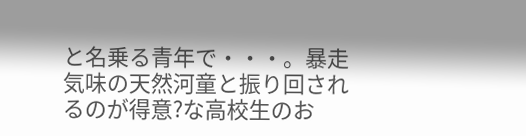と名乗る青年で・・・。暴走気味の天然河童と振り回されるのが得意?な高校生のお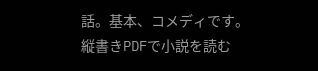話。基本、コメディです。
縦書きPDFで小説を読む